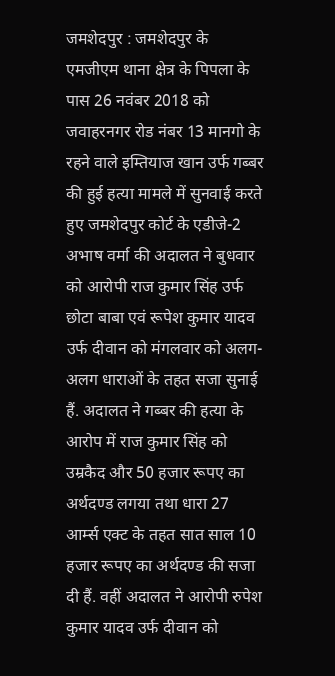जमशेदपुर : जमशेदपुर के एमजीएम थाना क्षेत्र के पिपला के पास 26 नवंबर 2018 को जवाहरनगर रोड नंबर 13 मानगो के रहने वाले इम्तियाज खान उर्फ गब्बर की हुई हत्या मामले में सुनवाई करते हुए जमशेदपुर कोर्ट के एडीजे-2 अभाष वर्मा की अदालत ने बुधवार को आरोपी राज कुमार सिंह उर्फ छोटा बाबा एवं रूपेश कुमार यादव उर्फ दीवान को मंगलवार को अलग-अलग धाराओं के तहत सजा सुनाई हैं. अदालत ने गब्बर की हत्या के आरोप में राज कुमार सिंह को उम्रकैद और 50 हजार रूपए का अर्थदण्ड लगया तथा धारा 27 आर्म्स एक्ट के तहत सात साल 10 हजार रूपए का अर्थदण्ड की सजा दी हैं. वहीं अदालत ने आरोपी रुपेश कुमार यादव उर्फ दीवान को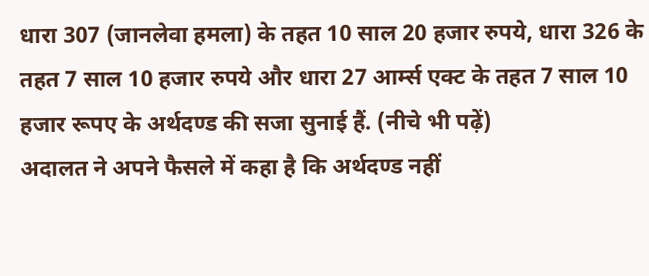धारा 307 (जानलेवा हमला) के तहत 10 साल 20 हजार रुपये, धारा 326 के तहत 7 साल 10 हजार रुपये और धारा 27 आर्म्स एक्ट के तहत 7 साल 10 हजार रूपए के अर्थदण्ड की सजा सुनाई हैं. (नीचे भी पढ़ें)
अदालत ने अपने फैसले में कहा है कि अर्थदण्ड नहीं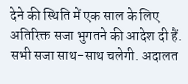देने की स्थिति में एक साल के लिए अतिरिक्त सजा भुगतने की आदेश दी हैं. सभी सजा साथ-साथ चलेगी. अदालत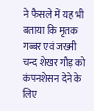ने फैसले में यह भी बताया कि मृतक गब्बर एवं जख्मी चन्द शेखर गौड़ को कंपनशेसन देने के लिए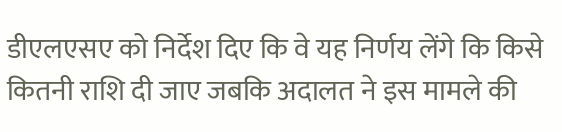डीएलएसए को निर्देश दिए कि वे यह निर्णय लेंगे कि किसे कितनी राशि दी जाए जबकि अदालत ने इस मामले की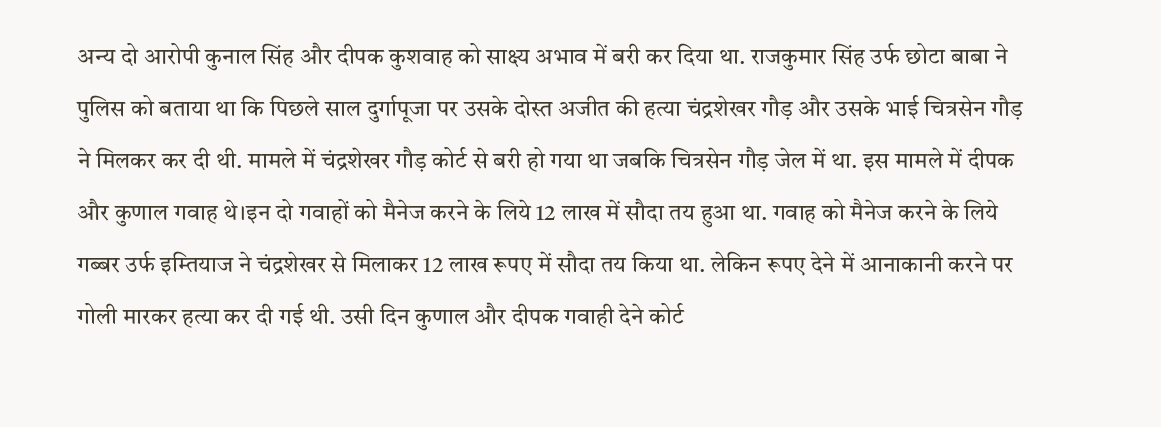अन्य दो आरोपी कुनाल सिंह और दीपक कुशवाह को साक्ष्य अभाव में बरी कर दिया था. राजकुमार सिंह उर्फ छोटा बाबा ने पुलिस को बताया था कि पिछले साल दुर्गापूजा पर उसके दोस्त अजीत की हत्या चंद्रशेखर गौड़ और उसके भाई चित्रसेन गौड़ ने मिलकर कर दी थी. मामले में चंद्रशेखर गौड़ कोर्ट से बरी हो गया था जबकि चित्रसेन गौड़ जेल में था. इस मामले में दीपक और कुणाल गवाह थे।इन दो गवाहों को मैनेज करने के लिये 12 लाख में सौदा तय हुआ था. गवाह को मैनेज करने के लिये गब्बर उर्फ इम्तियाज ने चंद्रशेखर से मिलाकर 12 लाख रूपए में सौदा तय किया था. लेकिन रूपए देने में आनाकानी करने पर गोली मारकर हत्या कर दी गई थी. उसी दिन कुणाल और दीपक गवाही देने कोर्ट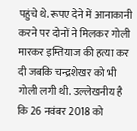पहुंचे थे. रूपए देने में आनाकानी करने पर दोनों ने मिलकर गोली मारकर इम्तियाज की हत्या कर दी जबकि चन्द्रशेखर को भी गोली लगी थी. उल्लेखनीय है कि 26 नवंबर 2018 को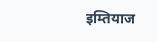इम्तियाज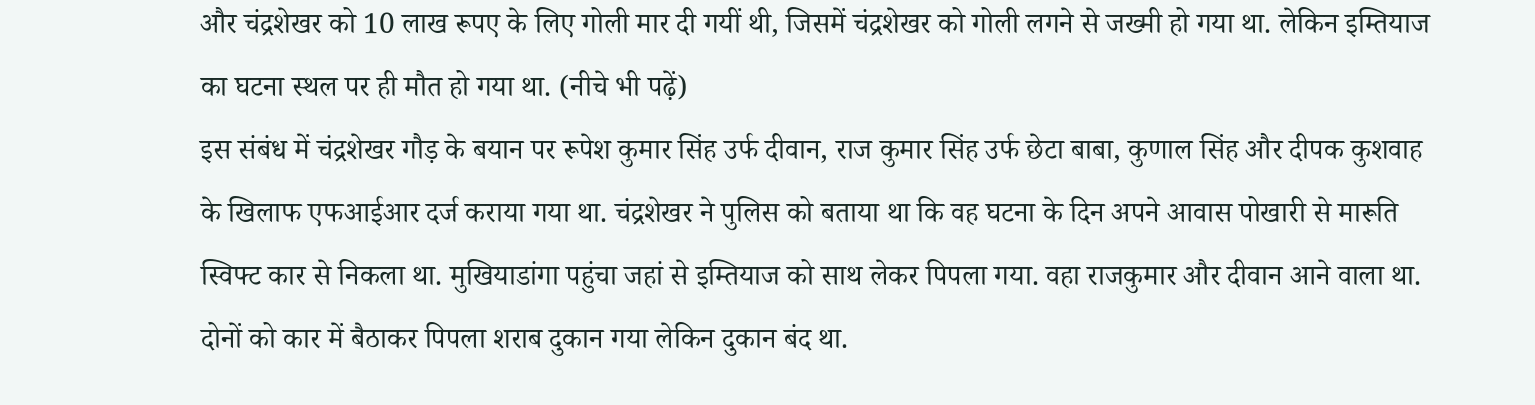और चंद्रशेखर को 10 लाख रूपए के लिए गोली मार दी गयीं थी, जिसमें चंद्रशेखर को गोली लगने से जख्मी हो गया था. लेकिन इम्तियाज का घटना स्थल पर ही मौत हो गया था. (नीचे भी पढ़ें)
इस संबंध में चंद्रशेखर गौड़ के बयान पर रूपेश कुमार सिंह उर्फ दीवान, राज कुमार सिंह उर्फ छेटा बाबा, कुणाल सिंह और दीपक कुशवाह के खिलाफ एफआईआर दर्ज कराया गया था. चंद्रशेखर ने पुलिस को बताया था कि वह घटना के दिन अपने आवास पोखारी से मारूति स्विफ्ट कार से निकला था. मुखियाडांगा पहुंचा जहां से इम्तियाज को साथ लेकर पिपला गया. वहा राजकुमार और दीवान आने वाला था. दोनों को कार में बैठाकर पिपला शराब दुकान गया लेकिन दुकान बंद था.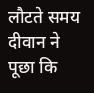लौटते समय दीवान ने पूछा कि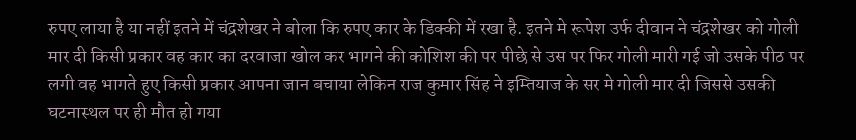रुपए लाया है या नहीं इतने में चंद्रशेखर ने बोला कि रुपए कार के डिक्की में रखा है. इतने मे रूपेश उर्फ दीवान ने चंद्रशेखर को गोली मार दी किसी प्रकार वह कार का दरवाजा खोल कर भागने की कोशिश की पर पीछे से उस पर फिर गोली मारी गई जो उसके पीठ पर लगी वह भागते हुए किसी प्रकार आपना जान बचाया लेकिन राज कुमार सिंह ने इम्तियाज के सर मे गोली मार दी जिससे उसकी घटनास्थल पर ही मौत हो गया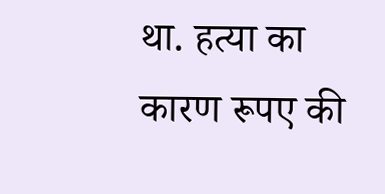था. हत्या का कारण रूपए की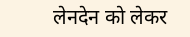लेनदेन को लेकर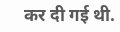कर दी गई थी.